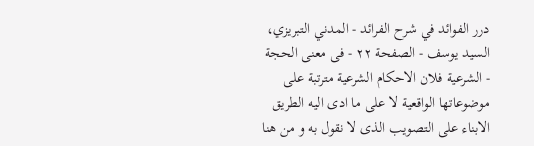درر الفوائد في شرح الفرائد - المدني التبريزي، السيد يوسف - الصفحة ٢٢ - فى معنى الحجة
- الشرعية فلان الاحكام الشرعية مترتبة على موضوعاتها الواقعية لا على ما ادى اليه الطريق الابناء على التصويب الذى لا نقول به و من هنا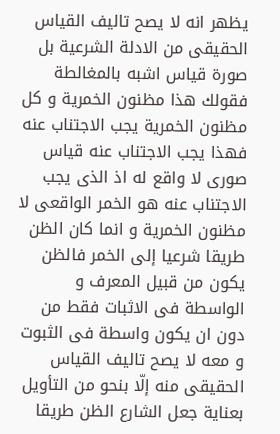يظهر انه لا يصح تاليف القياس الحقيقى من الادلة الشرعية بل صورة قياس اشبه بالمغالطة فقولك هذا مظنون الخمرية و كل مظنون الخمرية يجب الاجتناب عنه فهذا يجب الاجتناب عنه قياس صورى لا واقع له اذ الذى يجب الاجتناب عنه هو الخمر الواقعى لا مظنون الخمرية و انما كان الظن طريقا شرعيا إلى الخمر فالظن يكون من قبيل المعرف و الواسطة فى الاثبات فقط من دون ان يكون واسطة فى الثبوت و معه لا يصح تاليف القياس الحقيقى منه إلّا بنحو من التأويل بعناية جعل الشارع الظن طريقا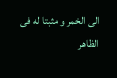الى الخمر و مثبتا له فى الظاهر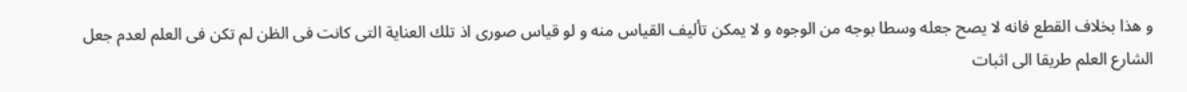و هذا بخلاف القطع فانه لا يصح جعله وسطا بوجه من الوجوه و لا يمكن تأليف القياس منه و لو قياس صورى اذ تلك العناية التى كانت فى الظن لم تكن فى العلم لعدم جعل الشارع العلم طريقا الى اثبات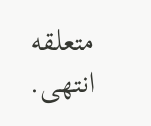متعلقه انتهى.